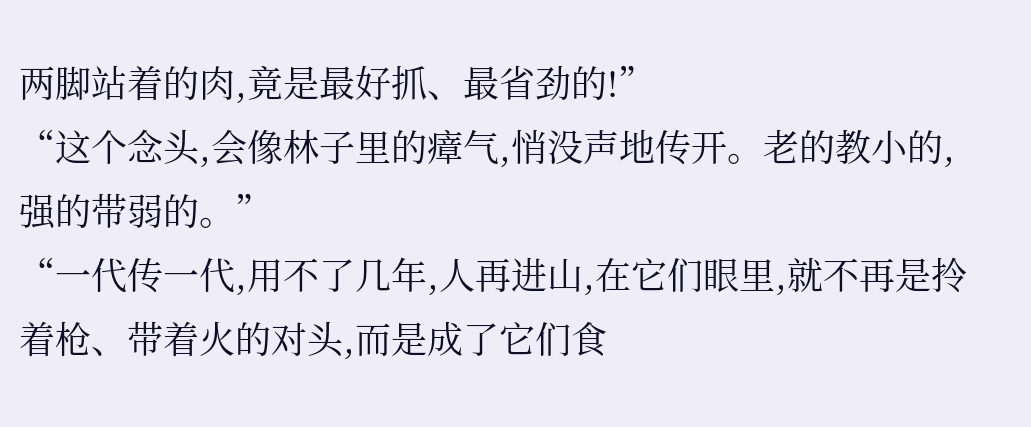两脚站着的肉,竟是最好抓、最省劲的!”
“这个念头,会像林子里的瘴气,悄没声地传开。老的教小的,强的带弱的。”
“一代传一代,用不了几年,人再进山,在它们眼里,就不再是拎着枪、带着火的对头,而是成了它们食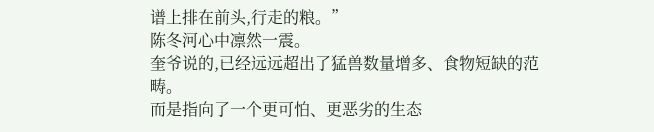谱上排在前头,行走的粮。”
陈冬河心中凛然一震。
奎爷说的,已经远远超出了猛兽数量增多、食物短缺的范畴。
而是指向了一个更可怕、更恶劣的生态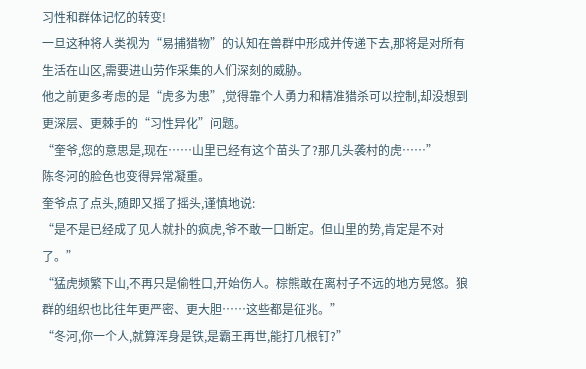习性和群体记忆的转变!
一旦这种将人类视为“易捕猎物”的认知在兽群中形成并传递下去,那将是对所有生活在山区,需要进山劳作采集的人们深刻的威胁。
他之前更多考虑的是“虎多为患”,觉得靠个人勇力和精准猎杀可以控制,却没想到更深层、更棘手的“习性异化”问题。
“奎爷,您的意思是,现在……山里已经有这个苗头了?那几头袭村的虎……”
陈冬河的脸色也变得异常凝重。
奎爷点了点头,随即又摇了摇头,谨慎地说:
“是不是已经成了见人就扑的疯虎,爷不敢一口断定。但山里的势,肯定是不对了。”
“猛虎频繁下山,不再只是偷牲口,开始伤人。棕熊敢在离村子不远的地方晃悠。狼群的组织也比往年更严密、更大胆……这些都是征兆。”
“冬河,你一个人,就算浑身是铁,是霸王再世,能打几根钉?”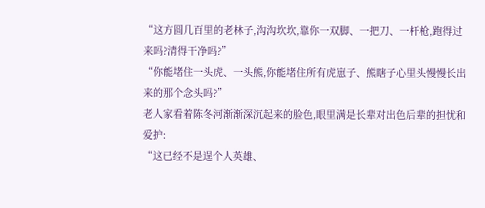“这方圆几百里的老林子,沟沟坎坎,靠你一双脚、一把刀、一杆枪,跑得过来吗?清得干净吗?”
“你能堵住一头虎、一头熊,你能堵住所有虎崽子、熊瞎子心里头慢慢长出来的那个念头吗?”
老人家看着陈冬河渐渐深沉起来的脸色,眼里满是长辈对出色后辈的担忧和爱护:
“这已经不是逞个人英雄、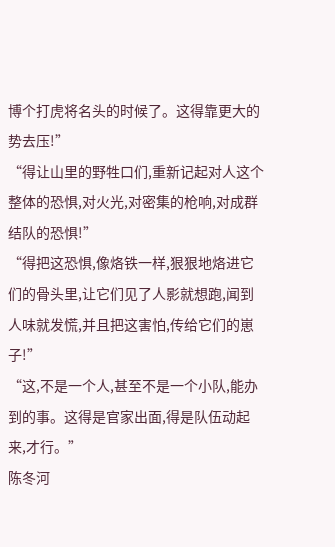博个打虎将名头的时候了。这得靠更大的势去压!”
“得让山里的野牲口们,重新记起对人这个整体的恐惧,对火光,对密集的枪响,对成群结队的恐惧!”
“得把这恐惧,像烙铁一样,狠狠地烙进它们的骨头里,让它们见了人影就想跑,闻到人味就发慌,并且把这害怕,传给它们的崽子!”
“这,不是一个人,甚至不是一个小队,能办到的事。这得是官家出面,得是队伍动起来,才行。”
陈冬河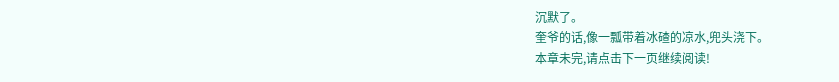沉默了。
奎爷的话,像一瓢带着冰碴的凉水,兜头浇下。
本章未完,请点击下一页继续阅读!